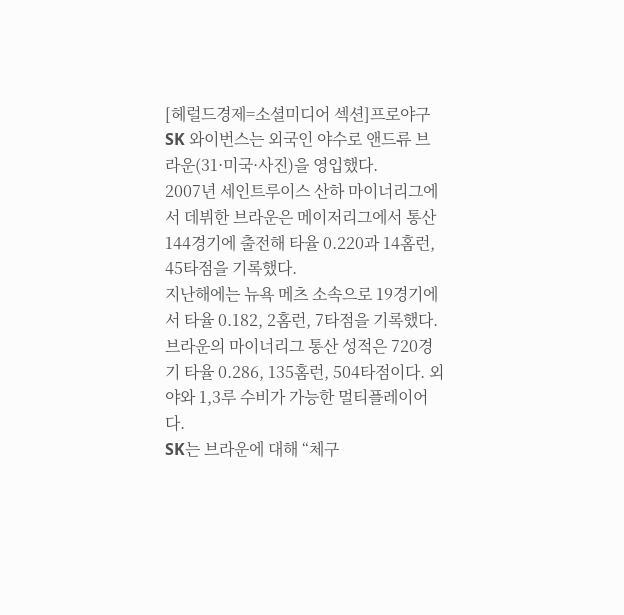[헤럴드경제=소셜미디어 섹션]프로야구 SK 와이번스는 외국인 야수로 앤드류 브라운(31·미국·사진)을 영입했다.
2007년 세인트루이스 산하 마이너리그에서 데뷔한 브라운은 메이저리그에서 통산 144경기에 출전해 타율 0.220과 14홈런, 45타점을 기록했다.
지난해에는 뉴욕 메츠 소속으로 19경기에서 타율 0.182, 2홈런, 7타점을 기록했다. 브라운의 마이너리그 통산 성적은 720경기 타율 0.286, 135홈런, 504타점이다. 외야와 1,3루 수비가 가능한 멀티플레이어다.
SK는 브라운에 대해 “체구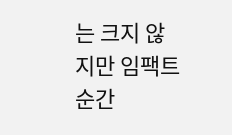는 크지 않지만 임팩트 순간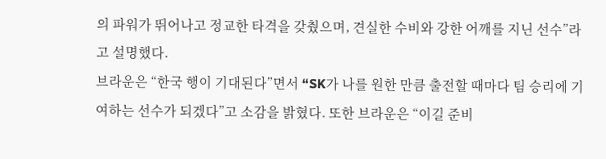의 파워가 뛰어나고 정교한 타격을 갖췄으며, 견실한 수비와 강한 어깨를 지닌 선수”라고 설명했다.
브라운은 “한국 행이 기대된다”면서 “SK가 나를 원한 만큼 출전할 때마다 팀 승리에 기여하는 선수가 되겠다”고 소감을 밝혔다. 또한 브라운은 “이길 준비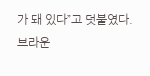가 돼 있다”고 덧붙였다.
브라운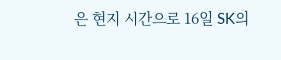은 현지 시간으로 16일 SK의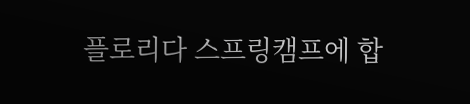플로리다 스프링캠프에 합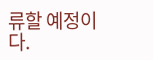류할 예정이다.